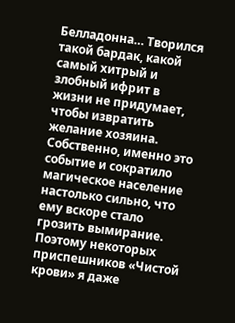Белладонна… Творился такой бардак, какой самый хитрый и злобный ифрит в жизни не придумает, чтобы извратить желание хозяина. Собственно, именно это событие и сократило магическое население настолько сильно, что ему вскоре стало грозить вымирание. Поэтому некоторых приспешников «Чистой крови» я даже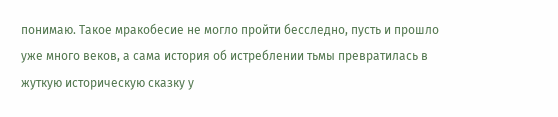понимаю. Такое мракобесие не могло пройти бесследно, пусть и прошло уже много веков, а сама история об истреблении тьмы превратилась в жуткую историческую сказку у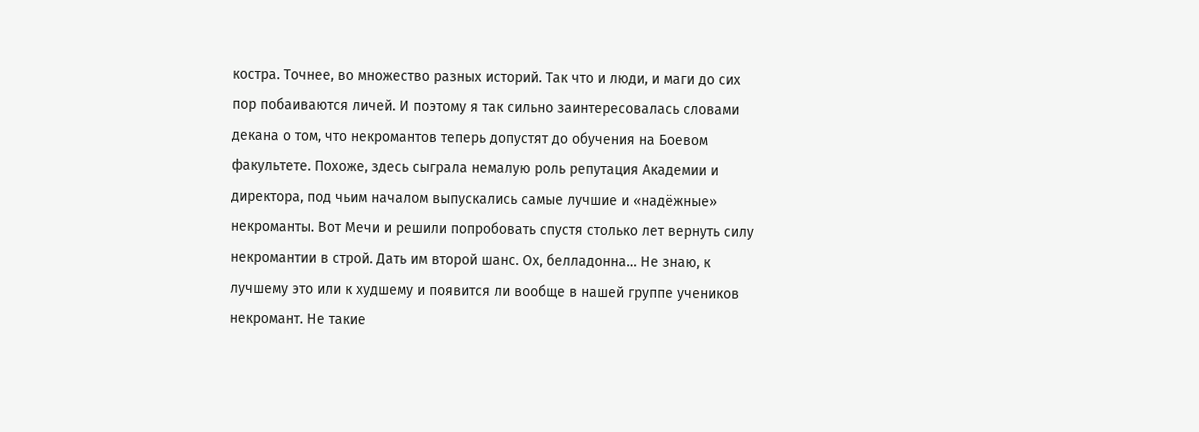костра. Точнее, во множество разных историй. Так что и люди, и маги до сих пор побаиваются личей. И поэтому я так сильно заинтересовалась словами декана о том, что некромантов теперь допустят до обучения на Боевом факультете. Похоже, здесь сыграла немалую роль репутация Академии и директора, под чьим началом выпускались самые лучшие и «надёжные» некроманты. Вот Мечи и решили попробовать спустя столько лет вернуть силу некромантии в строй. Дать им второй шанс. Ох, белладонна… Не знаю, к лучшему это или к худшему и появится ли вообще в нашей группе учеников некромант. Не такие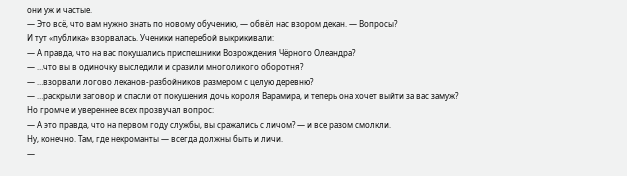они уж и частые.
— Это всё, что вам нужно знать по новому обучению, — обвёл нас взором декан. — Вопросы?
И тут «публика» взорвалась. Ученики наперебой выкрикивали:
— А правда, что на вас покушались приспешники Возрождения Чёрного Олеандра?
— …что вы в одиночку выследили и сразили многоликого оборотня?
— …взорвали логово леканов-разбойников размером с целую деревню?
— …раскрыли заговор и спасли от покушения дочь короля Варамира, и теперь она хочет выйти за вас замуж?
Но громче и увереннее всех прозвучал вопрос:
— А это правда, что на первом году службы, вы сражались с личом? — и все разом смолкли.
Ну, конечно. Там, где некроманты — всегда должны быть и личи.
—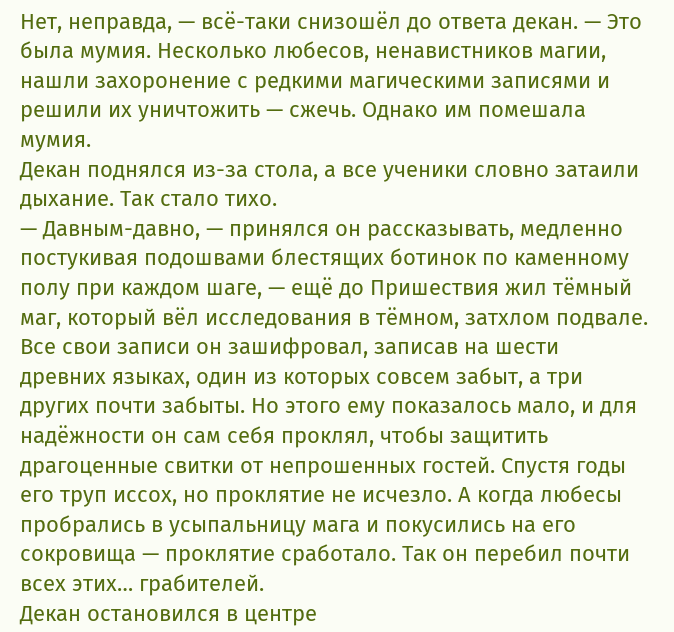Нет, неправда, — всё-таки снизошёл до ответа декан. — Это была мумия. Несколько любесов, ненавистников магии, нашли захоронение с редкими магическими записями и решили их уничтожить — сжечь. Однако им помешала мумия.
Декан поднялся из-за стола, а все ученики словно затаили дыхание. Так стало тихо.
— Давным-давно, — принялся он рассказывать, медленно постукивая подошвами блестящих ботинок по каменному полу при каждом шаге, — ещё до Пришествия жил тёмный маг, который вёл исследования в тёмном, затхлом подвале. Все свои записи он зашифровал, записав на шести древних языках, один из которых совсем забыт, а три других почти забыты. Но этого ему показалось мало, и для надёжности он сам себя проклял, чтобы защитить драгоценные свитки от непрошенных гостей. Спустя годы его труп иссох, но проклятие не исчезло. А когда любесы пробрались в усыпальницу мага и покусились на его сокровища — проклятие сработало. Так он перебил почти всех этих… грабителей.
Декан остановился в центре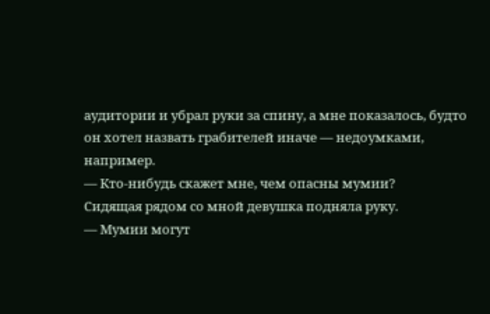аудитории и убрал руки за спину, а мне показалось, будто он хотел назвать грабителей иначе — недоумками, например.
— Кто-нибудь скажет мне, чем опасны мумии?
Сидящая рядом со мной девушка подняла руку.
— Мумии могут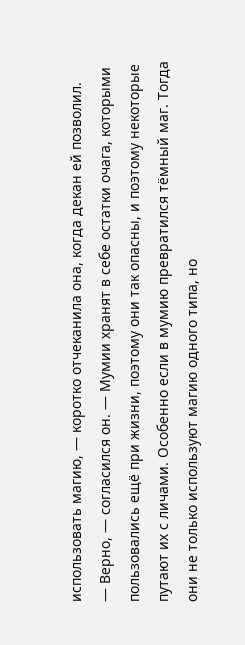использовать магию, — коротко отчеканила она, когда декан ей позволил.
— Верно, — согласился он. — Мумии хранят в себе остатки очага, которыми пользовались ещё при жизни, поэтому они так опасны, и поэтому некоторые путают их с личами. Особенно если в мумию превратился тёмный маг. Тогда они не только используют магию одного типа, но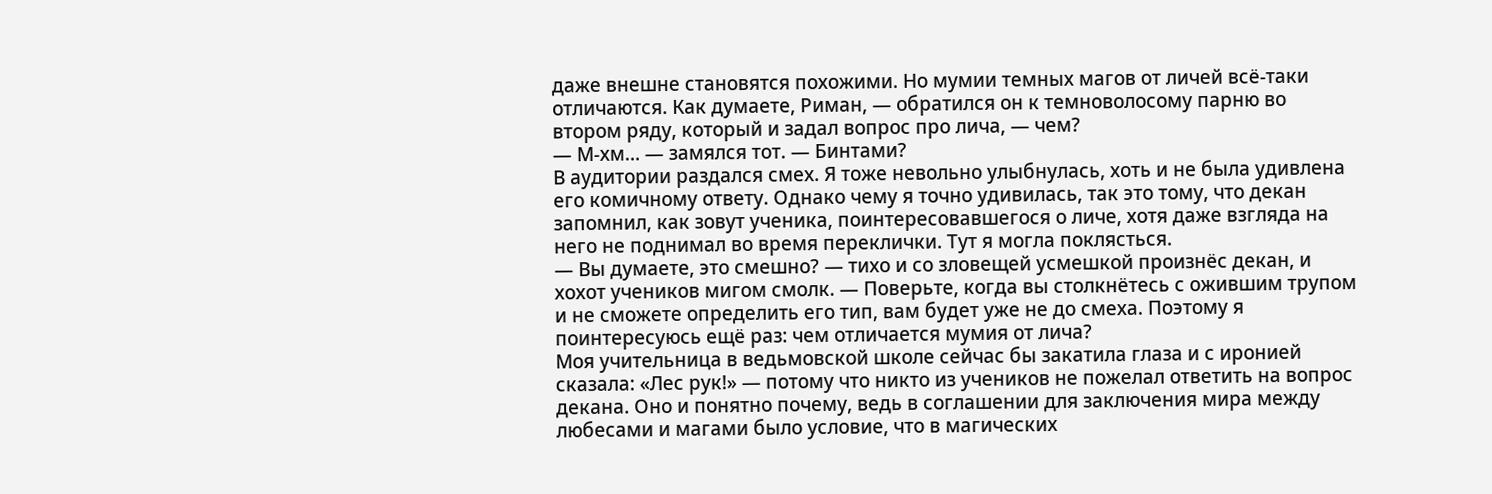даже внешне становятся похожими. Но мумии темных магов от личей всё-таки отличаются. Как думаете, Риман, — обратился он к темноволосому парню во втором ряду, который и задал вопрос про лича, — чем?
— М-хм… — замялся тот. — Бинтами?
В аудитории раздался смех. Я тоже невольно улыбнулась, хоть и не была удивлена его комичному ответу. Однако чему я точно удивилась, так это тому, что декан запомнил, как зовут ученика, поинтересовавшегося о личе, хотя даже взгляда на него не поднимал во время переклички. Тут я могла поклясться.
— Вы думаете, это смешно? — тихо и со зловещей усмешкой произнёс декан, и хохот учеников мигом смолк. — Поверьте, когда вы столкнётесь с ожившим трупом и не сможете определить его тип, вам будет уже не до смеха. Поэтому я поинтересуюсь ещё раз: чем отличается мумия от лича?
Моя учительница в ведьмовской школе сейчас бы закатила глаза и с иронией сказала: «Лес рук!» — потому что никто из учеников не пожелал ответить на вопрос декана. Оно и понятно почему, ведь в соглашении для заключения мира между любесами и магами было условие, что в магических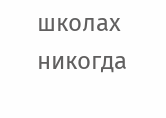школах никогда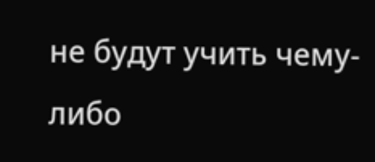не будут учить чему-либо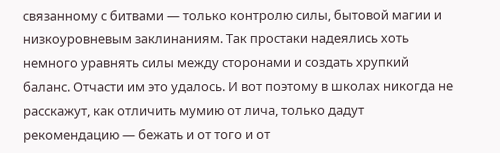связанному с битвами — только контролю силы, бытовой магии и низкоуровневым заклинаниям. Так простаки надеялись хоть немного уравнять силы между сторонами и создать хрупкий баланс. Отчасти им это удалось. И вот поэтому в школах никогда не расскажут, как отличить мумию от лича, только дадут рекомендацию — бежать и от того и от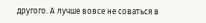другого. А лучше вовсе не соваться в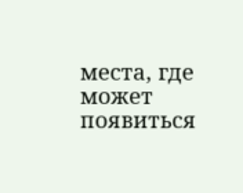места, где может появиться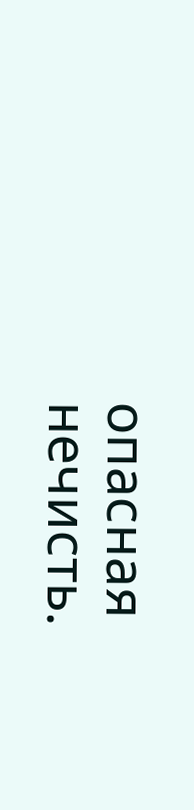опасная нечисть.